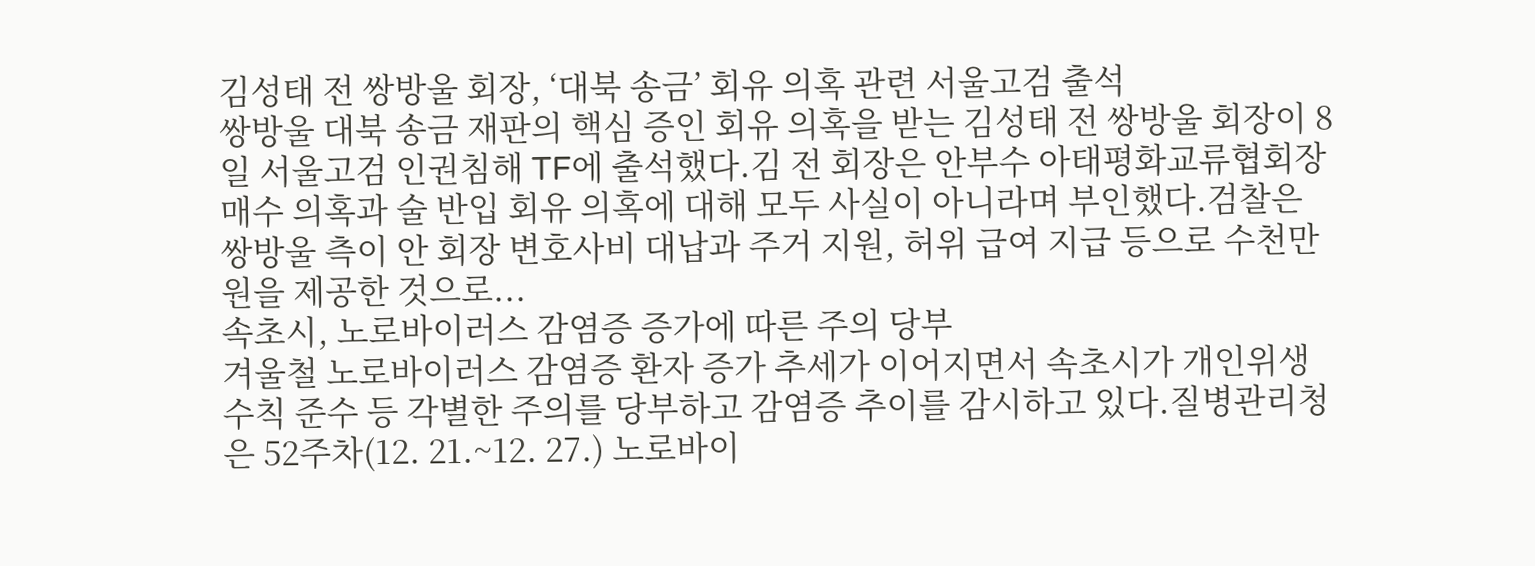김성태 전 쌍방울 회장, ‘대북 송금’ 회유 의혹 관련 서울고검 출석
쌍방울 대북 송금 재판의 핵심 증인 회유 의혹을 받는 김성태 전 쌍방울 회장이 8일 서울고검 인권침해 TF에 출석했다.김 전 회장은 안부수 아태평화교류협회장 매수 의혹과 술 반입 회유 의혹에 대해 모두 사실이 아니라며 부인했다.검찰은 쌍방울 측이 안 회장 변호사비 대납과 주거 지원, 허위 급여 지급 등으로 수천만 원을 제공한 것으로...
속초시, 노로바이러스 감염증 증가에 따른 주의 당부
겨울철 노로바이러스 감염증 환자 증가 추세가 이어지면서 속초시가 개인위생 수칙 준수 등 각별한 주의를 당부하고 감염증 추이를 감시하고 있다.질병관리청은 52주차(12. 21.~12. 27.) 노로바이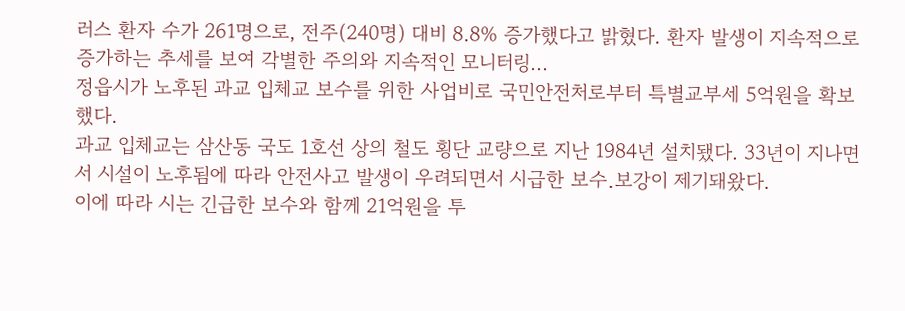러스 환자 수가 261명으로, 전주(240명) 대비 8.8% 증가했다고 밝혔다. 환자 발생이 지속적으로 증가하는 추세를 보여 각별한 주의와 지속적인 모니터링...
정읍시가 노후된 과교 입체교 보수를 위한 사업비로 국민안전처로부터 특별교부세 5억원을 확보했다.
과교 입체교는 삼산동 국도 1호선 상의 철도 횡단 교량으로 지난 1984년 설치됐다. 33년이 지나면서 시설이 노후됨에 따라 안전사고 발생이 우려되면서 시급한 보수․보강이 제기돼왔다.
이에 따라 시는 긴급한 보수와 함께 21억원을 투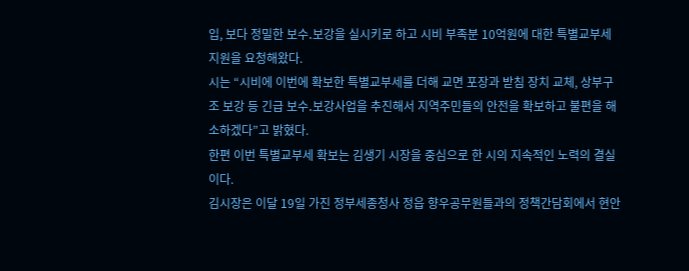입, 보다 정밀한 보수․보강을 실시키로 하고 시비 부족분 10억원에 대한 특별교부세 지원을 요청해왔다.
시는 “시비에 이번에 확보한 특별교부세를 더해 교면 포장과 받침 장치 교체, 상부구조 보강 등 긴급 보수․보강사업을 추진해서 지역주민들의 안전을 확보하고 불편을 해소하겠다”고 밝혔다.
한편 이번 특별교부세 확보는 김생기 시장을 중심으로 한 시의 지속적인 노력의 결실이다.
김시장은 이달 19일 가진 정부세종청사 정읍 향우공무원들과의 정책간담회에서 현안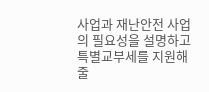사업과 재난안전 사업의 필요성을 설명하고 특별교부세를 지원해 줄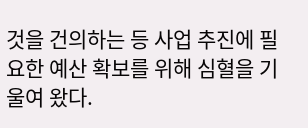것을 건의하는 등 사업 추진에 필요한 예산 확보를 위해 심혈을 기울여 왔다.